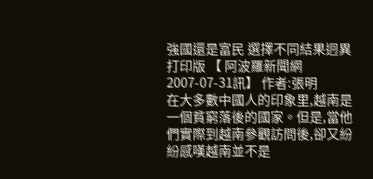強國還是富民 選擇不同結果迥異
打印版 【 阿波羅新聞網2007-07-31訊】 作者:張明
在大多數中國人的印象里,越南是一個貧窮落後的國家。但是,當他們實際到越南參觀訪問後,卻又紛紛感嘆越南並不是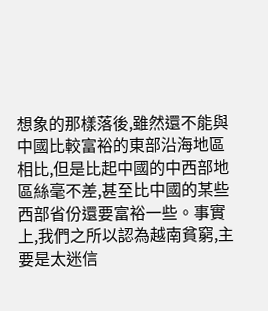想象的那樣落後,雖然還不能與中國比較富裕的東部沿海地區相比,但是比起中國的中西部地區絲毫不差,甚至比中國的某些西部省份還要富裕一些。事實上,我們之所以認為越南貧窮,主要是太迷信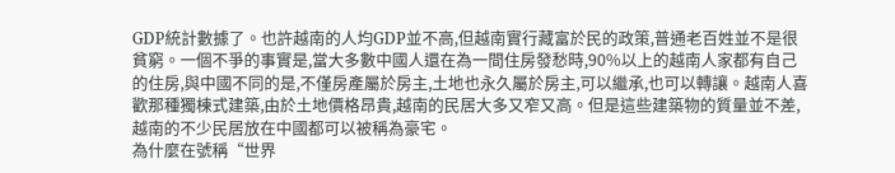GDP統計數據了。也許越南的人均GDP並不高,但越南實行藏富於民的政策,普通老百姓並不是很貧窮。一個不爭的事實是,當大多數中國人還在為一間住房發愁時,90%以上的越南人家都有自己的住房,與中國不同的是,不僅房產屬於房主,土地也永久屬於房主,可以繼承,也可以轉讓。越南人喜歡那種獨棟式建築,由於土地價格昂貴,越南的民居大多又窄又高。但是這些建築物的質量並不差,越南的不少民居放在中國都可以被稱為豪宅。
為什麼在號稱“世界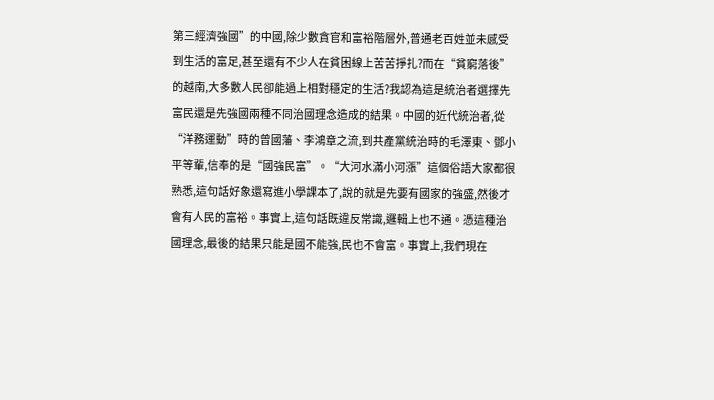第三經濟強國”的中國,除少數貪官和富裕階層外,普通老百姓並未感受到生活的富足,甚至還有不少人在貧困線上苦苦掙扎?而在“貧窮落後”的越南,大多數人民卻能過上相對穩定的生活?我認為這是統治者選擇先富民還是先強國兩種不同治國理念造成的結果。中國的近代統治者,從“洋務運動”時的曾國藩、李鴻章之流,到共產黨統治時的毛澤東、鄧小平等輩,信奉的是“國強民富”。“大河水滿小河漲”這個俗語大家都很熟悉,這句話好象還寫進小學課本了,說的就是先要有國家的強盛,然後才會有人民的富裕。事實上,這句話既違反常識,邏輯上也不通。憑這種治國理念,最後的結果只能是國不能強,民也不會富。事實上,我們現在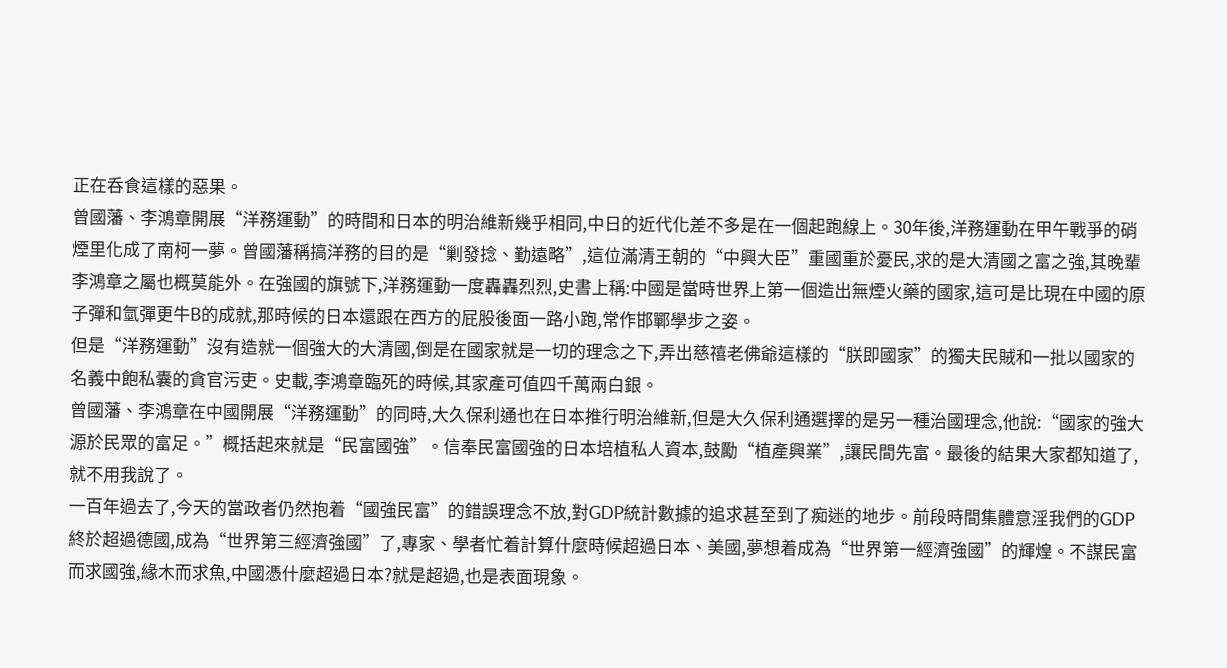正在呑食這樣的惡果。
曾國藩、李鴻章開展“洋務運動”的時間和日本的明治維新幾乎相同,中日的近代化差不多是在一個起跑線上。30年後,洋務運動在甲午戰爭的硝煙里化成了南柯一夢。曾國藩稱搞洋務的目的是“剿發捻、勤遠略”,這位滿清王朝的“中興大臣”重國重於憂民,求的是大清國之富之強,其晚輩李鴻章之屬也概莫能外。在強國的旗號下,洋務運動一度轟轟烈烈,史書上稱:中國是當時世界上第一個造出無煙火藥的國家,這可是比現在中國的原子彈和氫彈更牛B的成就,那時候的日本還跟在西方的屁股後面一路小跑,常作邯鄲學步之姿。
但是“洋務運動”沒有造就一個強大的大清國,倒是在國家就是一切的理念之下,弄出慈禧老佛爺這樣的“朕即國家”的獨夫民賊和一批以國家的名義中飽私囊的貪官污吏。史載,李鴻章臨死的時候,其家產可值四千萬兩白銀。
曾國藩、李鴻章在中國開展“洋務運動”的同時,大久保利通也在日本推行明治維新,但是大久保利通選擇的是另一種治國理念,他說:“國家的強大源於民眾的富足。”概括起來就是“民富國強”。信奉民富國強的日本培植私人資本,鼓勵“植產興業”,讓民間先富。最後的結果大家都知道了,就不用我說了。
一百年過去了,今天的當政者仍然抱着“國強民富”的錯誤理念不放,對GDP統計數據的追求甚至到了痴迷的地步。前段時間集體意淫我們的GDP終於超過德國,成為“世界第三經濟強國”了,專家、學者忙着計算什麼時候超過日本、美國,夢想着成為“世界第一經濟強國”的輝煌。不謀民富而求國強,緣木而求魚,中國憑什麼超過日本?就是超過,也是表面現象。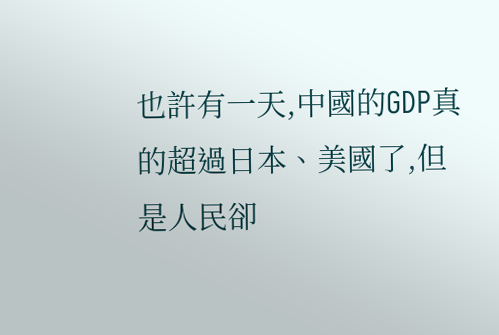也許有一天,中國的GDP真的超過日本、美國了,但是人民卻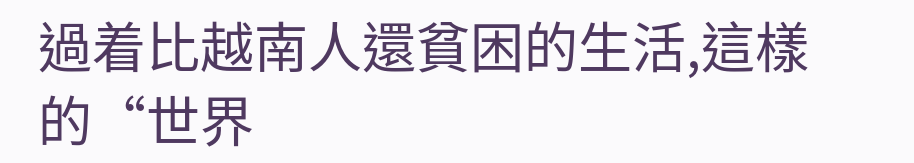過着比越南人還貧困的生活,這樣的“世界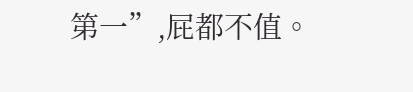第一”,屁都不值。